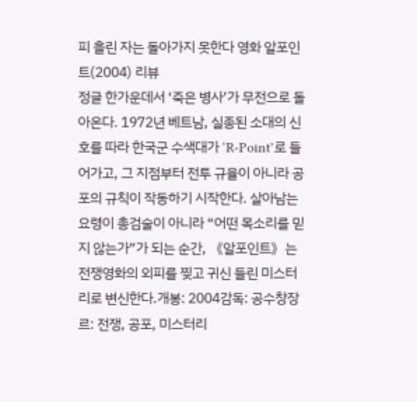피 흘린 자는 돌아가지 못한다 영화 알포인트(2004) 리뷰
정글 한가운데서 ‘죽은 병사’가 무전으로 돌아온다. 1972년 베트남, 실종된 소대의 신호를 따라 한국군 수색대가 ‘R-Point’로 들어가고, 그 지점부터 전투 규율이 아니라 공포의 규칙이 작동하기 시작한다. 살아남는 요령이 총검술이 아니라 “어떤 목소리를 믿지 않는가”가 되는 순간, 《알포인트》는 전쟁영화의 외피를 찢고 귀신 들린 미스터리로 변신한다.개봉: 2004감독: 공수창장르: 전쟁, 공포, 미스터리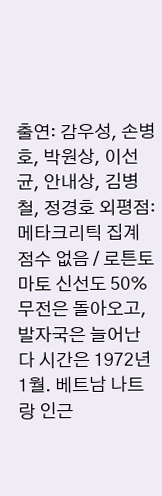출연: 감우성, 손병호, 박원상, 이선균, 안내상, 김병철, 정경호 외평점: 메타크리틱 집계 점수 없음 / 로튼토마토 신선도 50%무전은 돌아오고, 발자국은 늘어난다 시간은 1972년 1월. 베트남 나트랑 인근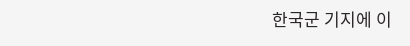한국군 기지에 이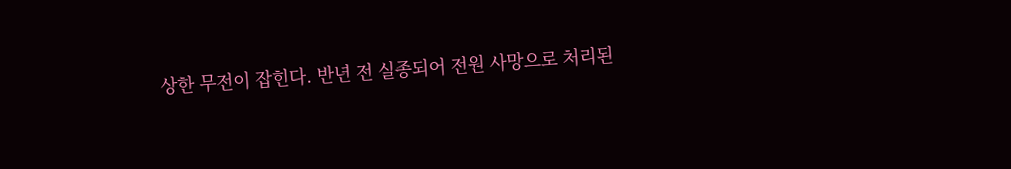상한 무전이 잡힌다. 반년 전 실종되어 전원 사망으로 처리된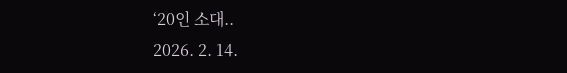‘20인 소대..
2026. 2. 14.